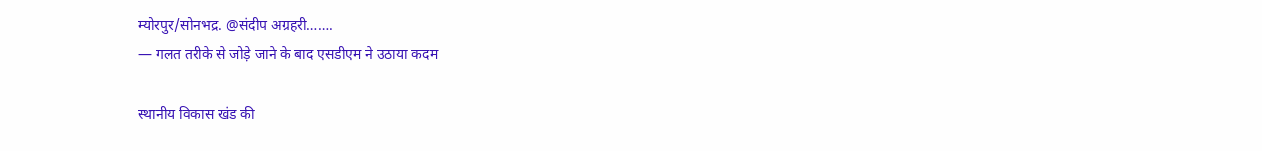म्योरपुर/सोनभद्र. @संदीप अग्रहरी…….
— गलत तरीके से जोड़े जाने के बाद एसडीएम ने उठाया कदम

स्थानीय विकास खंड की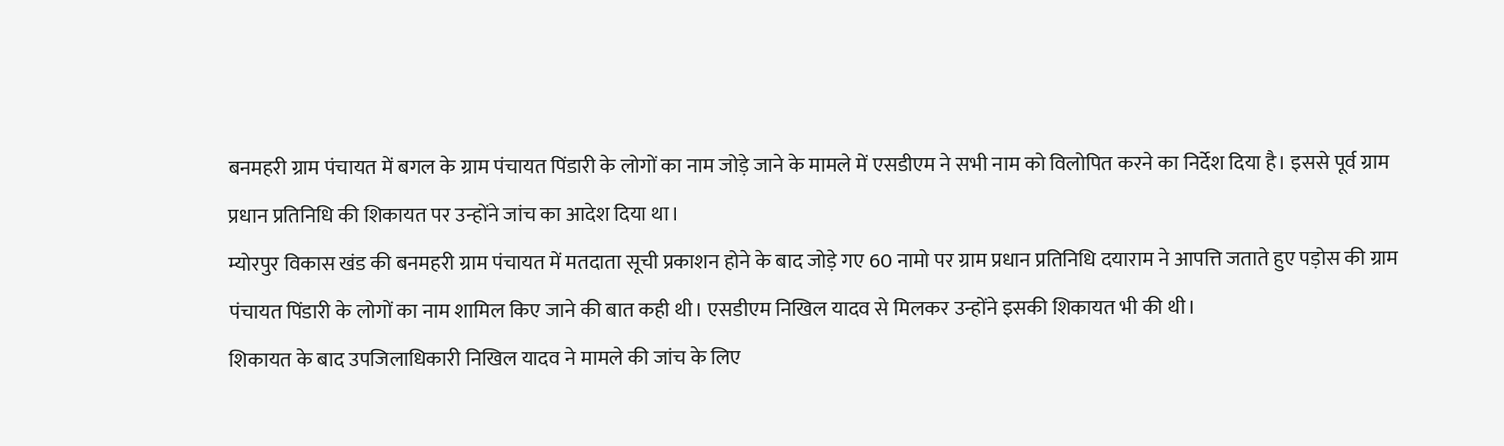बनमहरी ग्राम पंचायत में बगल के ग्राम पंचायत पिंडारी के लोगों का नाम जोड़े जाने के मामले में एसडीएम ने सभी नाम को विलोपित करने का निर्देश दिया है। इससे पूर्व ग्राम प्रधान प्रतिनिधि की शिकायत पर उन्होंने जांच का आदेश दिया था।
म्योरपुर विकास खंड की बनमहरी ग्राम पंचायत में मतदाता सूची प्रकाशन होने के बाद जोड़े गए 60 नामो पर ग्राम प्रधान प्रतिनिधि दयाराम ने आपत्ति जताते हुए पड़ोस की ग्राम पंचायत पिंडारी के लोगों का नाम शामिल किए जाने की बात कही थी। एसडीएम निखिल यादव से मिलकर उन्होंने इसकी शिकायत भी की थी।
शिकायत के बाद उपजिलाधिकारी निखिल यादव ने मामले की जांच के लिए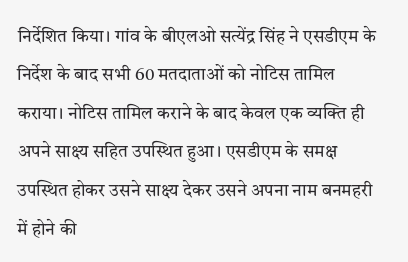निर्देशित किया। गांव के बीएलओ सत्येंद्र सिंह ने एसडीएम के निर्देश के बाद सभी 60 मतदाताओं को नोटिस तामिल कराया। नोटिस तामिल कराने के बाद केवल एक व्यक्ति ही अपने साक्ष्य सहित उपस्थित हुआ। एसडीएम के समक्ष उपस्थित होकर उसने साक्ष्य देकर उसने अपना नाम बनमहरी में होने की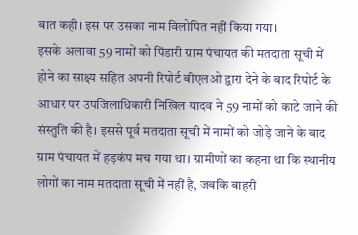बात कही। इस पर उसका नाम विलोपित नहीं किया गया।
इसके अलावा 59 नामों को पिंडारी ग्राम पंचायत की मतदाता सूची में होने का साक्ष्य सहित अपनी रिपोर्ट बीएलओ द्वारा देने के बाद रिपोर्ट के आधार पर उपजिलाधिकारी निखिल यादव ने 59 नामों को काटे जाने की संस्तुति की है। इससे पूर्व मतदाता सूची में नामों को जोड़े जाने के बाद ग्राम पंचायत में हड़कंप मच गया था। ग्रामीणों का कहना था कि स्थानीय लोगों का नाम मतदाता सूची में नहीं है, जबकि बाहरी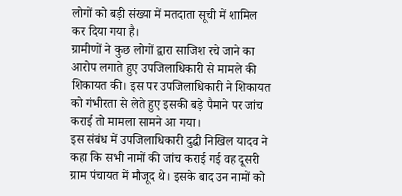लोगों को बड़ी संख्या में मतदाता सूची में शामिल कर दिया गया है।
ग्रामीणों ने कुछ लोगों द्वारा साजिश रचे जाने का आरोप लगाते हुए उपजिलाधिकारी से मामले की शिकायत की। इस पर उपजिलाधिकारी ने शिकायत को गंभीरता से लेते हुए इसकी बड़े पैमाने पर जांच कराई तो मामला सामने आ गया।
इस संबंध में उपजिलाधिकारी दुद्धी निखिल यादव ने कहा कि सभी नामों की जांच कराई गई वह दूसरी ग्राम पंचायत में मौजूद थे। इसके बाद उन नामों को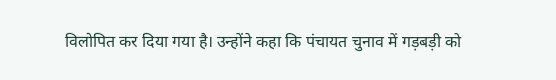विलोपित कर दिया गया है। उन्होंने कहा कि पंचायत चुनाव में गड़बड़ी को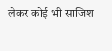लेकर कोई भी साजिश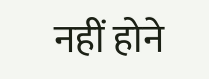नहीं होने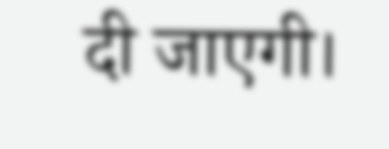दी जाएगी।